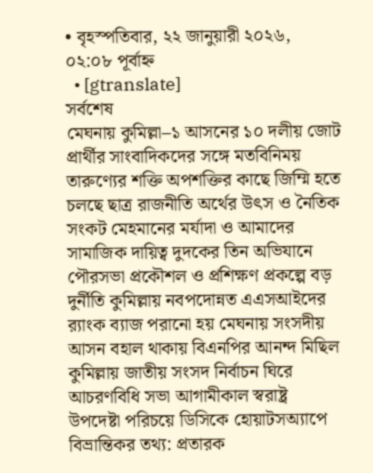• বৃহস্পতিবার, ২২ জানুয়ারী ২০২৬, ০২:০৮ পূর্বাহ্ন
  • [gtranslate]
সর্বশেষ
মেঘনায় কুমিল্লা–১ আসনের ১০ দলীয় জোট প্রার্থীর সাংবাদিকদের সঙ্গে মতবিনিময় তারুণ্যের শক্তি অপশক্তির কাছে জিম্মি হতে চলছে ছাত্র রাজনীতি অর্থের উৎস ও নৈতিক সংকট মেহমানের মর্যাদা ও আমাদের সামাজিক দায়িত্ব দুদকের তিন অভিযানে পৌরসভা প্রকৌশল ও প্রশিক্ষণ প্রকল্পে বড় দুর্নীতি কুমিল্লায় নবপদোন্নত এএসআইদের র‍্যাংক ব্যাজ পরানো হয় মেঘনায় সংসদীয় আসন বহাল থাকায় বিএনপির আনন্দ মিছিল কুমিল্লায় জাতীয় সংসদ নির্বাচন ঘিরে আচরণবিধি সভা আগামীকাল স্বরাষ্ট্র উপদেষ্টা পরিচয়ে ডিসিকে হোয়াটসঅ্যাপে বিভ্রান্তিকর তথ্য: প্রতারক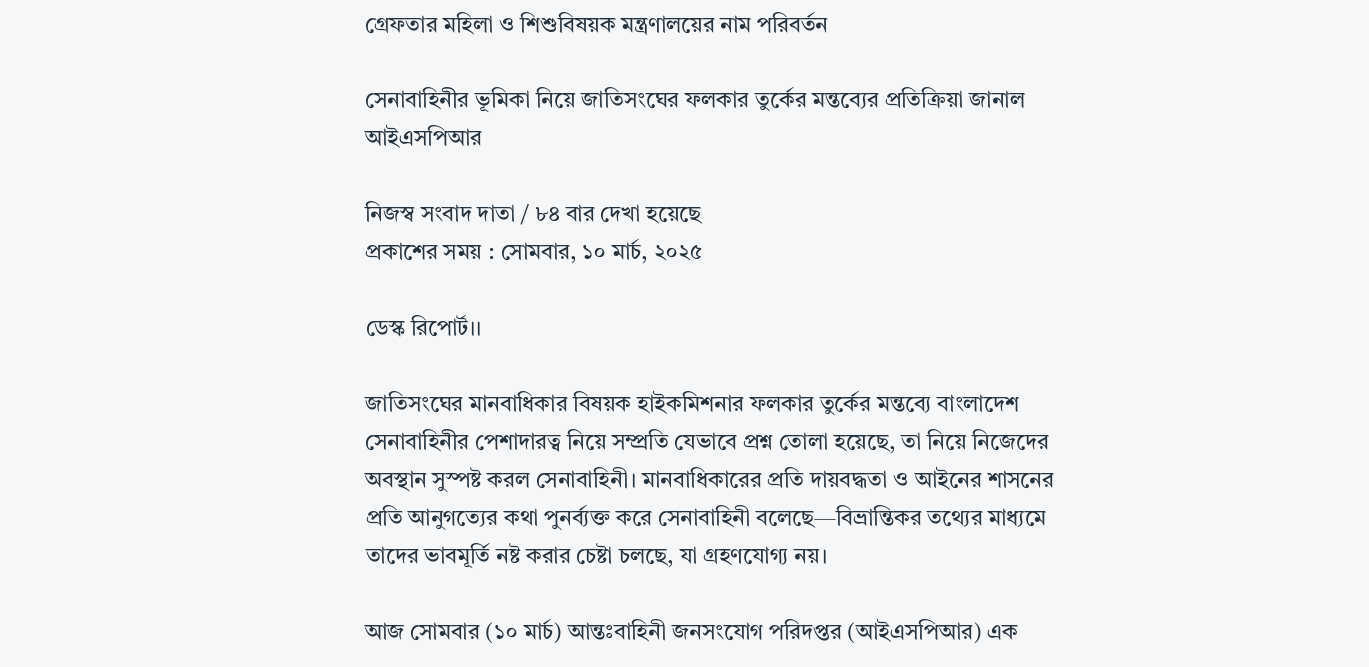গ্রেফতার মহিলা ও শিশুবিষয়ক মন্ত্রণালয়ের নাম পরিবর্তন

সেনাবাহিনীর ভূমিকা নিয়ে জাতিসংঘের ফলকার তুর্কের মন্তব্যের প্রতিক্রিয়া জানাল আইএসপিআর

নিজস্ব সংবাদ দাতা / ৮৪ বার দেখা হয়েছে
প্রকাশের সময় : সোমবার, ১০ মার্চ, ২০২৫

ডেস্ক রিপোর্ট।।

জাতিসংঘের মানবাধিকার বিষয়ক হাইকমিশনার ফলকার তুর্কের মন্তব্যে বাংলাদেশ সেনাবাহিনীর পেশাদারত্ব নিয়ে সম্প্রতি যেভাবে প্রশ্ন তোলা হয়েছে, তা নিয়ে নিজেদের অবস্থান সুস্পষ্ট করল সেনাবাহিনী। মানবাধিকারের প্রতি দায়বদ্ধতা ও আইনের শাসনের প্রতি আনুগত্যের কথা পুনর্ব্যক্ত করে সেনাবাহিনী বলেছে—বিভ্রান্তিকর তথ্যের মাধ্যমে তাদের ভাবমূর্তি নষ্ট করার চেষ্টা চলছে, যা গ্রহণযোগ্য নয়।

আজ সোমবার (১০ মার্চ) আন্তঃবাহিনী জনসংযোগ পরিদপ্তর (আইএসপিআর) এক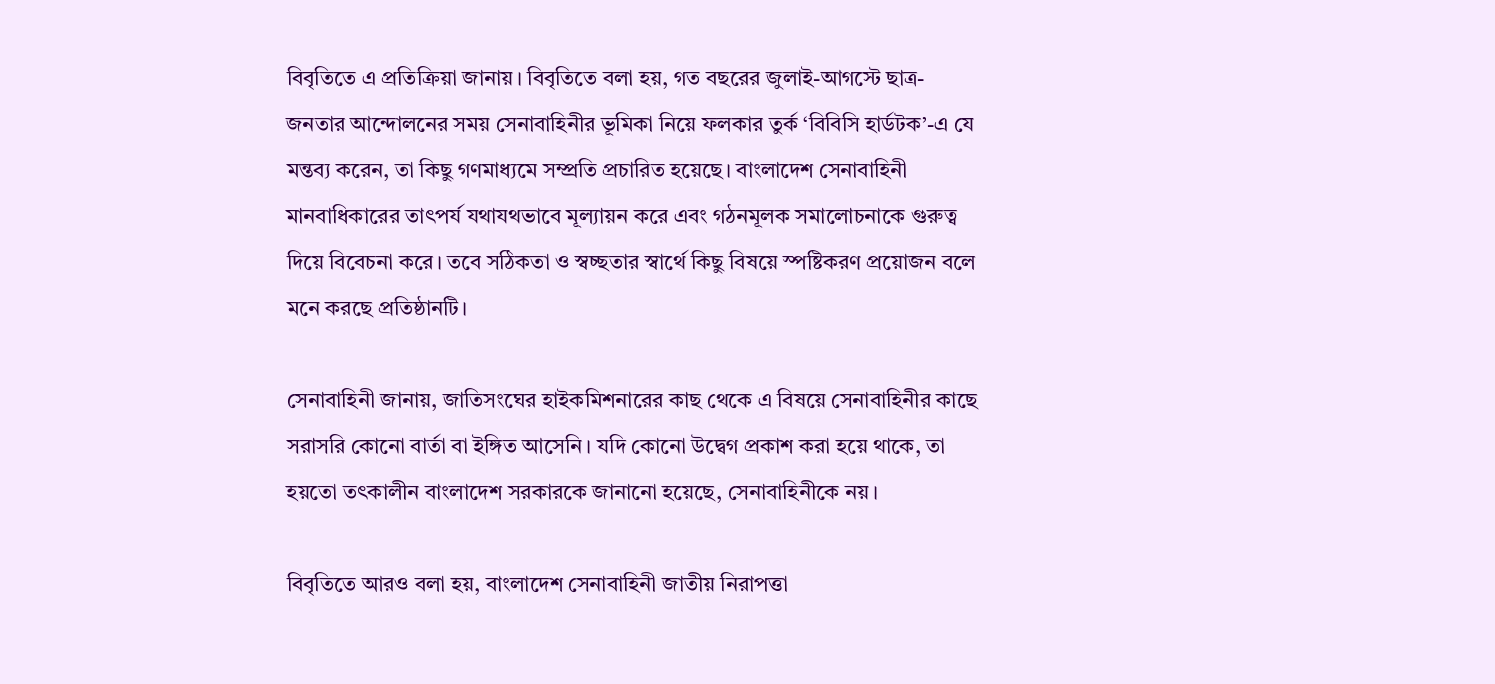বিবৃতিতে এ প্রতিক্রিয়া জানায়। বিবৃতিতে বলা হয়, গত বছরের জুলাই-আগস্টে ছাত্র-জনতার আন্দোলনের সময় সেনাবাহিনীর ভূমিকা নিয়ে ফলকার তুর্ক ‘বিবিসি হার্ডটক’-এ যে মন্তব্য করেন, তা কিছু গণমাধ্যমে সম্প্রতি প্রচারিত হয়েছে। বাংলাদেশ সেনাবাহিনী মানবাধিকারের তাৎপর্য যথাযথভাবে মূল্যায়ন করে এবং গঠনমূলক সমালোচনাকে গুরুত্ব দিয়ে বিবেচনা করে। তবে সঠিকতা ও স্বচ্ছতার স্বার্থে কিছু বিষয়ে স্পষ্টিকরণ প্রয়োজন বলে মনে করছে প্রতিষ্ঠানটি।

সেনাবাহিনী জানায়, জাতিসংঘের হাইকমিশনারের কাছ থেকে এ বিষয়ে সেনাবাহিনীর কাছে সরাসরি কোনো বার্তা বা ইঙ্গিত আসেনি। যদি কোনো উদ্বেগ প্রকাশ করা হয়ে থাকে, তা হয়তো তৎকালীন বাংলাদেশ সরকারকে জানানো হয়েছে, সেনাবাহিনীকে নয়।

বিবৃতিতে আরও বলা হয়, বাংলাদেশ সেনাবাহিনী জাতীয় নিরাপত্তা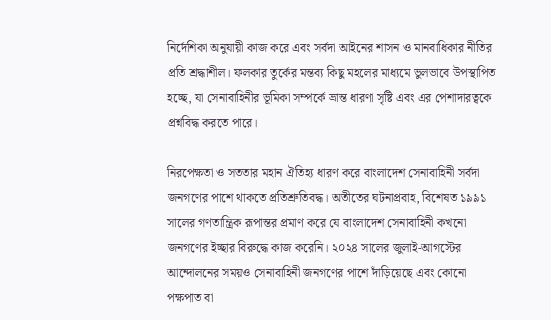নির্দেশিকা অনুযায়ী কাজ করে এবং সর্বদা আইনের শাসন ও মানবাধিকার নীতির প্রতি শ্রদ্ধাশীল। ফলকার তুর্কের মন্তব্য কিছু মহলের মাধ্যমে ভুলভাবে উপস্থাপিত হচ্ছে, যা সেনাবাহিনীর ভূমিকা সম্পর্কে ভ্রান্ত ধারণা সৃষ্টি এবং এর পেশাদারত্বকে প্রশ্নবিদ্ধ করতে পারে।

নিরপেক্ষতা ও সততার মহান ঐতিহ্য ধারণ করে বাংলাদেশ সেনাবাহিনী সর্বদা জনগণের পাশে থাকতে প্রতিশ্রুতিবদ্ধ। অতীতের ঘটনাপ্রবাহ, বিশেষত ১৯৯১ সালের গণতান্ত্রিক রূপান্তর প্রমাণ করে যে বাংলাদেশ সেনাবাহিনী কখনো জনগণের ইচ্ছার বিরুদ্ধে কাজ করেনি। ২০২৪ সালের জুলাই-আগস্টের আন্দোলনের সময়ও সেনাবাহিনী জনগণের পাশে দাঁড়িয়েছে এবং কোনো পক্ষপাত বা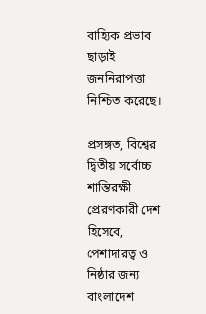বাহ্যিক প্রভাব ছাড়াই জননিরাপত্তা নিশ্চিত করেছে।

প্রসঙ্গত, বিশ্বের দ্বিতীয় সর্বোচ্চ শান্তিরক্ষী প্রেরণকারী দেশ হিসেবে, পেশাদারত্ব ও নিষ্ঠার জন্য বাংলাদেশ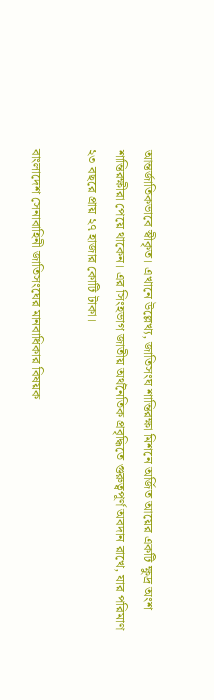আন্তর্জাতিকভাবে স্বীকৃত। এখানে উল্লেখ্য, জাতিসংঘ শান্তিরক্ষা মিশনে অর্জিত আয়ের একটি ক্ষুদ্র অংশ শান্তিরক্ষীরা পেয়ে থাকেন। এর সিংহভাগ জাতীয় অর্থনৈতিক প্রবৃদ্ধিতে গুরুত্বপূর্ণ অবদান রাখে, যার পরিমাণ ২৩ বছরে প্রায় ২৭ হাজার কোটি টাকা।

বাংলাদেশ সেনাবাহিনী জাতিসংঘের মানবাধিকার বিষয়ক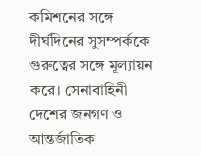কমিশনের সঙ্গে দীর্ঘদিনের সুসম্পর্ককে গুরুত্বের সঙ্গে মূল্যায়ন করে। সেনাবাহিনী দেশের জনগণ ও আন্তর্জাতিক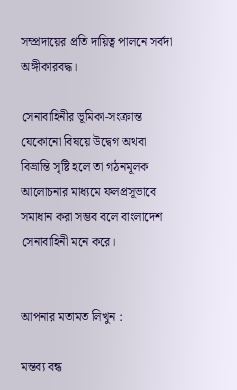সম্প্রদায়ের প্রতি দায়িত্ব পালনে সর্বদা অঙ্গীকারবদ্ধ।

সেনাবাহিনীর ভূমিকা-সংক্রান্ত যেকোনো বিষয়ে উদ্বেগ অথবা বিভ্রান্তি সৃষ্টি হলে তা গঠনমূলক আলোচনার মাধ্যমে ফলপ্রসূভাবে সমাধান করা সম্ভব বলে বাংলাদেশ সেনাবাহিনী মনে করে।


আপনার মতামত লিখুন :

মন্তব্য বন্ধ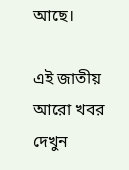আছে।

এই জাতীয় আরো খবর দেখুন